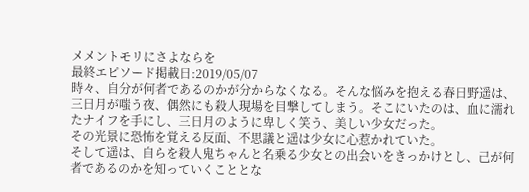メメントモリにさよならを
最終エピソード掲載日:2019/05/07
時々、自分が何者であるのかが分からなくなる。そんな悩みを抱える春日野遥は、三日月が嗤う夜、偶然にも殺人現場を目撃してしまう。そこにいたのは、血に濡れたナイフを手にし、三日月のように卑しく笑う、美しい少女だった。
その光景に恐怖を覚える反面、不思議と遥は少女に心惹かれていた。
そして遥は、自らを殺人鬼ちゃんと名乗る少女との出会いをきっかけとし、己が何者であるのかを知っていくこととな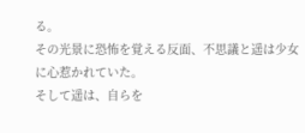る。
その光景に恐怖を覚える反面、不思議と遥は少女に心惹かれていた。
そして遥は、自らを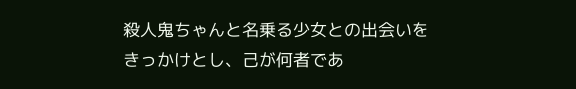殺人鬼ちゃんと名乗る少女との出会いをきっかけとし、己が何者であ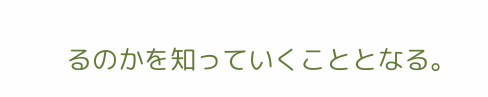るのかを知っていくこととなる。